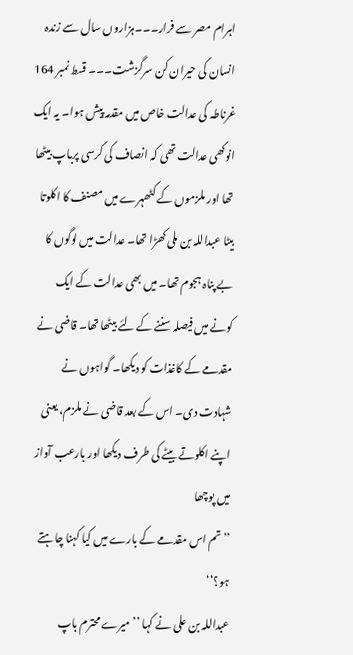اہرام مصر سے فرار۔۔۔ہزاروں سال سے زندہ انسان کی حیران کن سرگزشت۔۔۔ قسط نمبر 164
غرناطہ کی عدالت خاص میں مقدمہ پیش ہوا۔ یہ ایک انوکھی عدالت تھی کہ انصاف کی کرسی پرباپ بیٹھا تھا اور ملزموں کے کٹھہرے میں مصنف کا اکلوتا بیٹا عبداللہ بن ملی کھڑا تھا۔ عدالت میں لوگوں کا بے پناہ ہجوم تھا۔ میں بھی عدالت کے ایک کونے میں فیصلہ سننے کے لئے بیٹھا تھا۔ قاضی نے مقدمے کے کاغذات کو دیکھا۔ گواہوں نے شہادت دی۔ اس کے بعد قاضی نے ملزم، یعنی اپنے اکلوتے بیٹے کی طرف دیکھا اور بارعب آواز میں پوچھا
’’تم اس مقدمے کے بارے میں کیا کہنا چاہتے ہو؟‘‘
عبداللہ بن علی نے کہا ’’میرے محترم باپ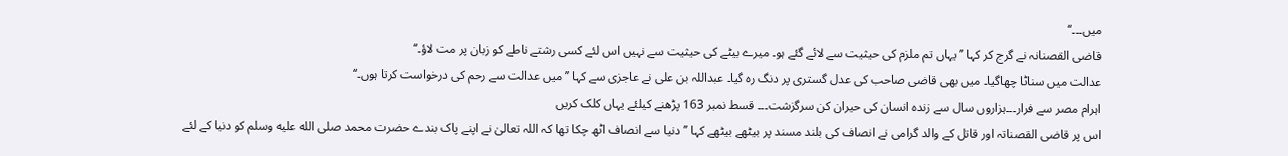میں۔۔۔‘‘
قاضی القصنانہ نے گرج کر کہا ’’یہاں تم ملزم کی حیثیت سے لائے گئے ہو۔ میرے بیٹے کی حیثیت سے نہیں اس لئے کسی رشتے ناطے کو زبان پر مت لاؤ۔‘‘
عدالت میں سناٹا چھاگیا۔ میں بھی قاضی صاحب کی عدل گستری پر دنگ رہ گیا۔ عبداللہ بن علی نے عاجزی سے کہا ’’میں عدالت سے رحم کی درخواست کرتا ہوں۔‘‘
اہرام مصر سے فرار۔۔۔ہزاروں سال سے زندہ انسان کی حیران کن سرگزشت۔۔۔ قسط نمبر 163 پڑھنے کیلئے یہاں کلک کریں
اس پر قاضی القصناتہ اور قاتل کے والد گرامی نے انصاف کی بلند مسند پر بیٹھے بیٹھے کہا ’’دنیا سے انصاف اٹھ چکا تھا کہ اللہ تعالیٰ نے اپنے پاک بندے حضرت محمد صلى الله عليه وسلم کو دنیا کے لئے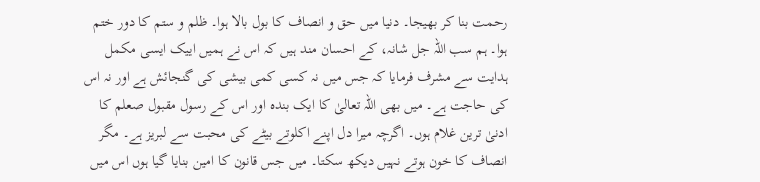رحمت بنا کر بھیجا۔ دنیا میں حق و انصاف کا بول بالا ہوا۔ ظلم و ستم کا دور ختم ہوا۔ ہم سب اللہ جل شانہ، کے احسان مند ہیں کہ اس نے ہمیں اییک ایسی مکمل ہدایت سے مشرف فرمایا کہ جس میں نہ کسی کمی بیشی کی گنجائش ہے اور نہ اس کی حاجت ہے۔ میں بھی اللہ تعالیٰ کا ایک بندہ اور اس کے رسول مقبول صعلم کا ادنیٰ ترین غلام ہوں۔ اگرچہ میرا دل اپنے اکلوتے بیٹے کی محبت سے لبریز ہے۔ مگر انصاف کا خون ہوتے نہیں دیکھ سکتا۔ میں جس قانون کا امین بنایا گیا ہوں اس میں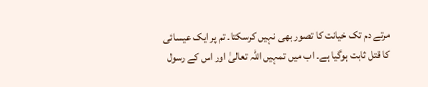مرتے دم تک خیانت کا تصور بھی نہیں کرسکتا۔ تم پر ایک عیسائی کا قتل ثابت ہوگیا ہے۔ اب میں تمہیں اللہ تعالیٰ اور اس کے رسول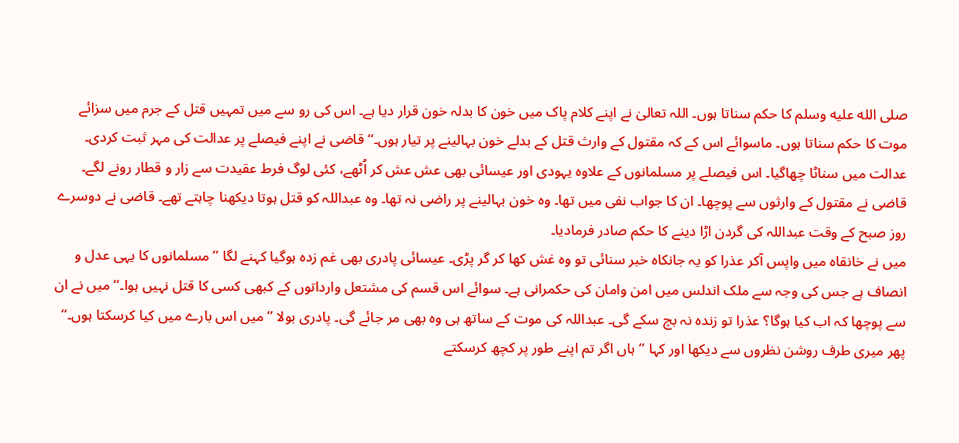صلى الله عليه وسلم کا حکم سناتا ہوں۔ اللہ تعالیٰ نے اپنے کلام پاک میں خون کا بدلہ خون قرار دیا ہے۔ اس کی رو سے میں تمہیں قتل کے جرم میں سزائے موت کا حکم سناتا ہوں۔ ماسوائے اس کے کہ مقتول کے وارث قتل کے بدلے خون بہالینے پر تیار ہوں۔‘‘ قاضی نے اپنے فیصلے پر عدالت کی مہر ثبت کردی۔ عدالت میں سناٹا چھاگیا۔ اس فیصلے پر مسلمانوں کے علاوہ یہودی اور عیسائی بھی عش عش کر اُٹھے، کئی لوگ فرط عقیدت سے زار و قطار رونے لگے۔ قاضی نے مقتول کے وارثوں سے پوچھا۔ ان کا جواب نفی میں تھا۔ وہ خون بہالینے پر راضی نہ تھا۔ وہ عبداللہ کو قتل ہوتا دیکھنا چاہتے تھے۔ قاضی نے دوسرے روز صبح کے وقت عبداللہ کی گردن اڑا دینے کا حکم صادر فرمادیا۔
میں نے خانقاہ میں واپس آکر عذرا کو یہ جانکاہ خبر سنائی تو وہ غش کھا کر گر پڑی۔ عیسائی پادری بھی غم زدہ ہوگیا کہنے لگا ’’مسلمانوں کا یہی عدل و انصاف ہے جس کی وجہ سے ملک اندلس میں امن وامان کی حکمرانی ہے۔ سوائے اس قسم کی مشتعل وارداتوں کے کبھی کسی کا قتل نہیں ہوا۔‘‘ میں نے ان سے پوچھا کہ اب کیا ہوگا؟ عذرا تو زندہ نہ بچ سکے گی۔ عبداللہ کی موت کے ساتھ ہی وہ بھی مر جائے گی۔ پادری بولا ’’میں اس بارے میں کیا کرسکتا ہوں۔‘‘ پھر میری طرف روشن نظروں سے دیکھا اور کہا ’’ہاں اگر تم اپنے طور پر کچھ کرسکتے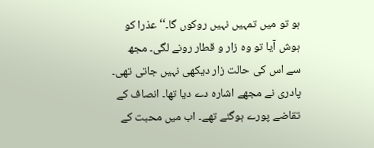ہو تو میں تمہیں نہیں روکوں گا۔‘‘ عذرا کو ہوش آیا تو وہ زار و قطار رونے لگی۔ مجھ سے اس کی حالت زار دیکھی نہیں جاتی تھی۔ پادری نے مجھے اشارہ دے دیا تھا۔ انصاف کے تقاضے پورے ہوگئے تھے۔ اب میں محبت کے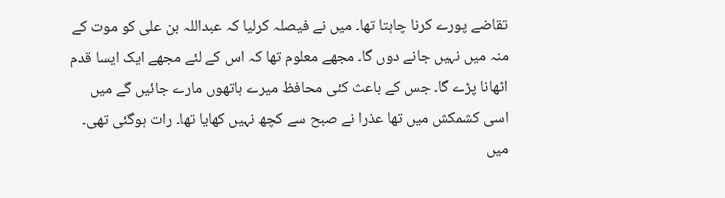تقاضے پورے کرنا چاہتا تھا۔ میں نے فیصلہ کرلیا کہ عبداللہ بن علی کو موت کے منہ میں نہیں جانے دوں گا۔ مجھے معلوم تھا کہ اس کے لئے مجھے ایک ایسا قدم اٹھانا پڑے گا۔ جس کے باعث کئی محافظ میرے ہاتھوں مارے جائیں گے میں اسی کشمکش میں تھا عذرا نے صبح سے کچھ نہیں کھایا تھا۔ رات ہوگئی تھی۔ میں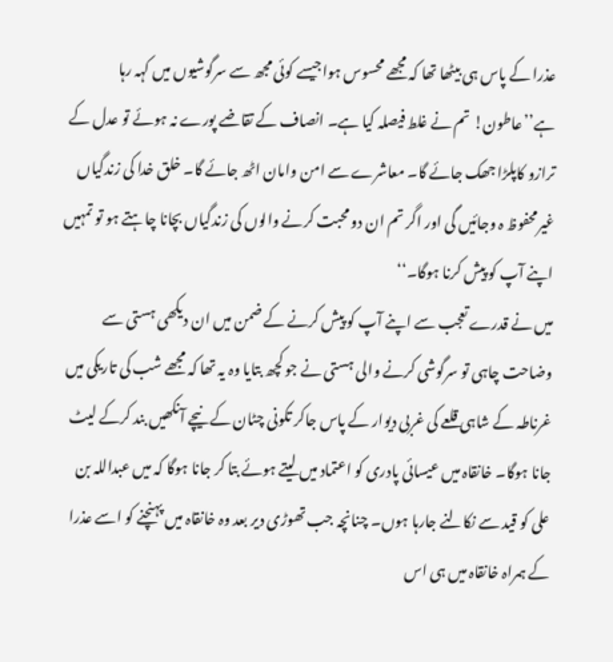عذرا کے پاس ہی بیٹھا تھا کہ مجھے محسوس ہواجیسے کوئی مجھ سے سرگوشیوں میں کہہ رہا ہے’’عاطون! تم نے غلط فیصلہ کیا ہے۔ انصاف کے تقاضے پورے نہ ہوئے تو عدل کے ترازو کاپلڑا جھک جائے گا۔ معاشرے سے امن وامان اٹھ جائے گا۔ خلق خدا کی زندگیاں غیرمحفوظ ہ وجائیں گی اور اگر تم ان دو محبت کرنے والوں کی زندگیاں بچانا چاہتے ہو تو تمہیں اپنے آپ کو پیش کرنا ہوگا۔‘‘
میں نے قدرے تعجب سے اپنے آپ کو پیش کرنے کے ضمن میں ان دیکھی ہستی سے وضاحت چاہی تو سرگوشی کرنے والی ہستی نے جو کچھ بتایا وہ یہ تھا کہ مجھے شب کی تاریکی میں غرناطہ کے شاہی قلعے کی غربی دیوار کے پاس جاکر تکونی چٹان کے نیچے آنکھیں بند کرکے لیٹ جانا ہوگا۔ خانقاہ میں عیسائی پادری کو اعتماد میں لیتے ہوئے بتا کر جانا ہوگا کہ میں عبداللہ بن علی کو قید سے نکالنے جارہا ہوں۔ چنانچہ جب تھوڑی دیر بعد وہ خانقاہ میں پہنچنے کو اسے عذرا کے ہمراہ خانقاہ میں ہی اس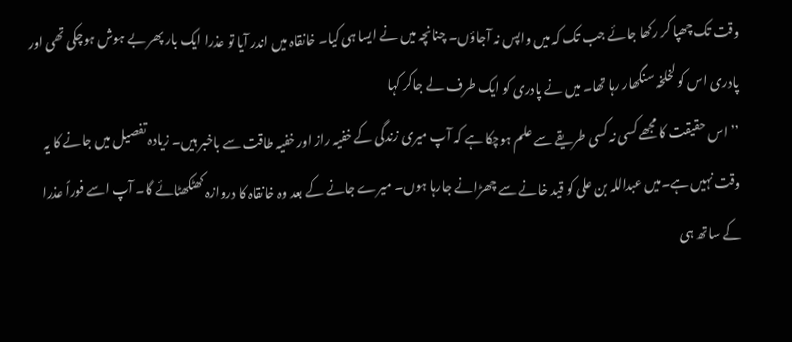وقت تک چھپا کر رکھا جائے جب تک کہ میں واپس نہ آجاؤں۔ چنانچہ میں نے ایسا ہی کیا۔ خانقاہ میں اندر آیا تو عذرا ایک بار پھر بے ہوش ہوچکی تھی اور پادری اس کو لخلخہ سنگھار رہا تھا۔ میں نے پادری کو ایک طرف لے جاکر کہا
’’اس حقیقت کا مجھے کسی نہ کسی طریقے سے علم ہوچکا ہے کہ آپ میری زندگی کے خفیہ راز اور خفیہ طاقت سے باخبر ہیں۔ زیادہ تفصیل میں جانے کا یہ وقت نہیں ہے۔میں عبداللہ بن علی کو قید خانے سے چھڑانے جارہا ہوں۔ میرے جانے کے بعد وہ خانقاہ کا دروازہ کھٹکھٹائے گا۔ آپ اسے فوراً عذرا کے ساتھ ہی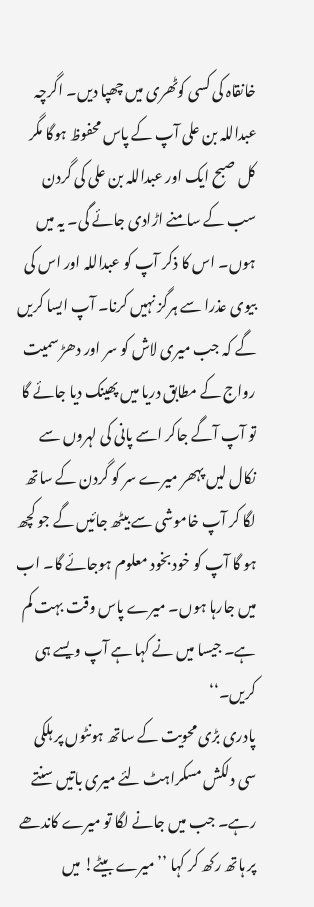خانقاہ کی کسی کوٹھری میں چھپا دیں۔ اگرچہ عبداللہ بن علی آپ کے پاس محفوظ ہوگا مگر کل صبح ایک اور عبداللہ بن علی کی گردن سب کے سامنے اڑادی جائے گی۔ یہ میں ہوں۔ اس کا ذکر آپ کو عبداللہ اور اس کی بیوی عذرا سے ہرگز نہیں کرنا۔ آپ ایسا کریں گے کہ جب میری لاش کو سر اور دھڑ سمیت رواج کے مطابق دریا میں پھینک دیا جائے گا تو آپ آگے جاکر اسے پانی کی لہروں سے نکال لیں پہھر میرے سر کو گردن کے ساتھ لگا کر آپ خاموشی سے بیٹھ جائیں گے جو کچھ ہو گا آپ کو خود بخود معلوم ہوجائے گا۔ اب میں جارہا ہوں۔ میرے پاس وقت بہت کم ہے۔ جیسا میں نے کہا ہے آپ ویسے ہی کریں۔‘‘
پادری بڑی محویت کے ساتھ ہونٹوں پر ہلکی سی دلکش مسکراہٹ لئے میری باتیں سنتے رہے۔ جب میں جانے لگا تو میرے کاندھے پر ہاتھ رکھ کر کہا ’’میرے بیٹے! میں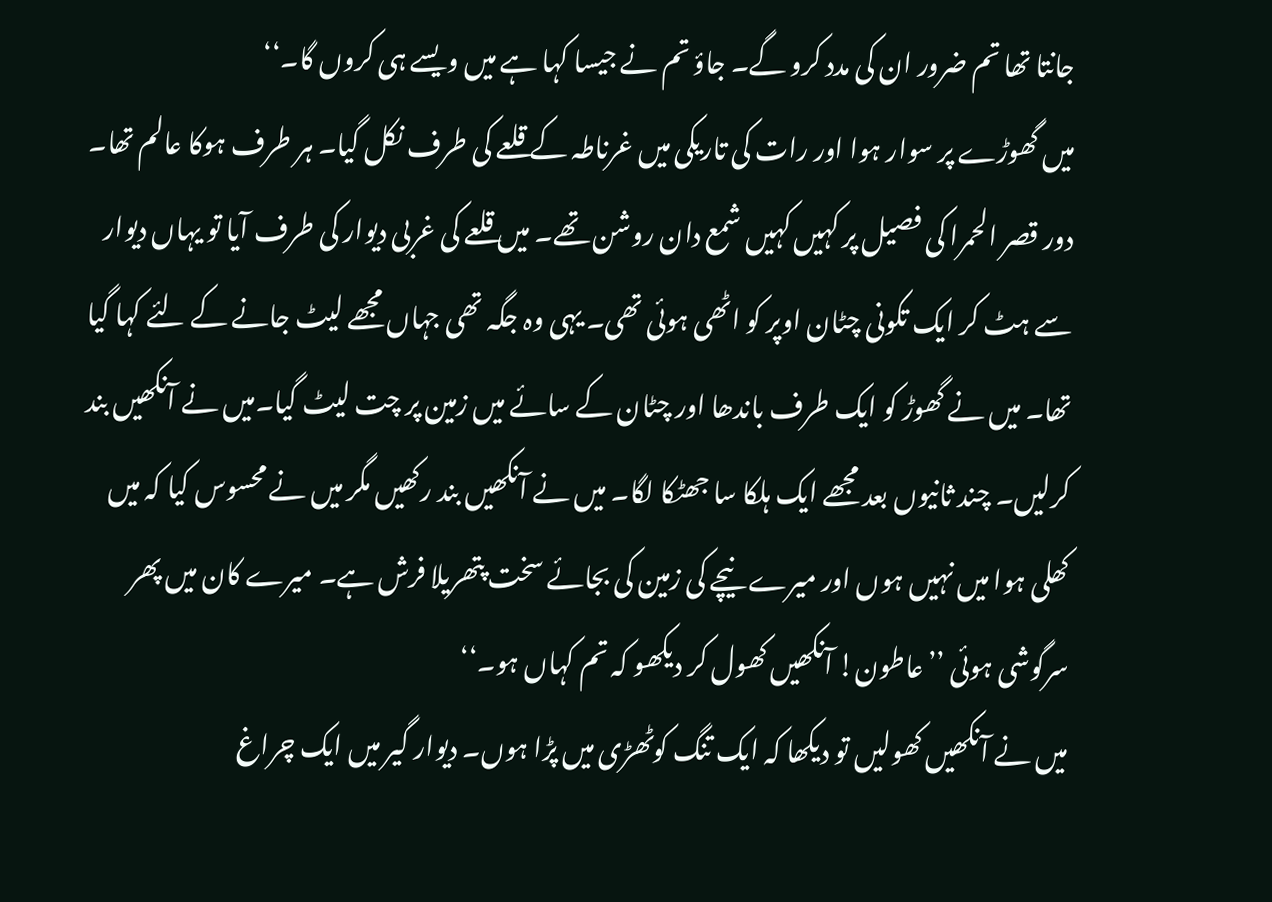جانتا تھا تم ضرور ان کی مدد کرو گے۔ جاؤ تم نے جیسا کہا ہے میں ویسے ہی کروں گا۔‘‘
میں گھوڑے پر سوار ہوا اور رات کی تاریکی میں غرناطہ کے قلعے کی طرف نکل گیا۔ ہر طرف ہوکا عالم تھا۔ دور قصر الحمرا کی فصیل پر کہیں کہیں شمع دان روشن تھے۔ میں قلعے کی غربی دیوار کی طرف آیا تو یہاں دیوار سے ہٹ کر ایک تکونی چٹان اوپر کو اٹھی ہوئی تھی۔ یہی وہ جگہ تھی جہاں مجھے لیٹ جانے کے لئے کہا گیا تھا۔ میں نے گھوڑ کو ایک طرف باندھا اور چٹان کے سائے میں زمین پر چت لیٹ گیا۔میں نے آنکھیں بند کرلیں۔ چند ثانیوں بعد مجھے ایک ہلکا سا جھٹکا لگا۔ میں نے آنکھیں بند رکھیں مگر میں نے محسوس کیا کہ میں کھلی ہوا میں نہیں ہوں اور میرے نیچے کی زمین کی بجائے سخت پتھریلا فرش ہے۔ میرے کان میں پھر سرگوشی ہوئی ’’عاطون! آنکھیں کھول کر دیکھو کہ تم کہاں ہو۔‘‘
میں نے آنکھیں کھولیں تو دیکھا کہ ایک تنگ کوٹھڑی میں پڑا ہوں۔ دیوار گیر میں ایک چراغ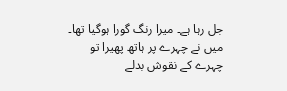جل رہا ہے۔ میرا رنگ گورا ہوگیا تھا۔ میں نے چہرے پر ہاتھ پھیرا تو چہرے کے نقوش بدلے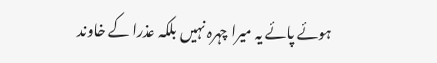ہوئے پائے یہ میرا چہرہ نہیں بلکہ عذرا کے خاوند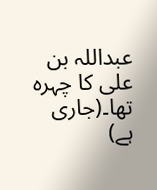عبداللہ بن علی کا چہرہ تھا۔(جاری ہے)